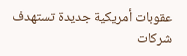عقوبات أمريكية جديدة تستهدف شركات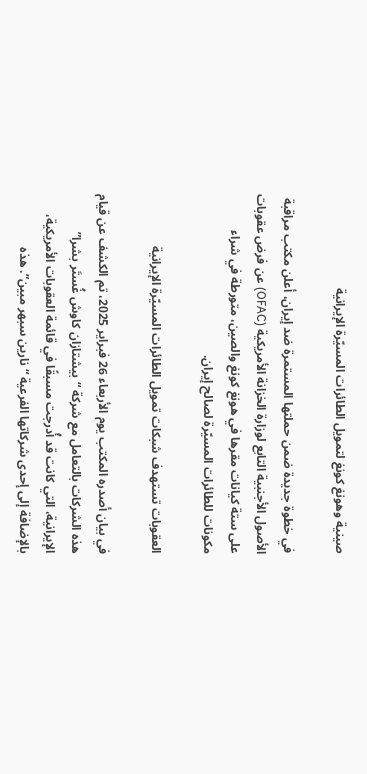صينية وهونغ كونغ لتمويل الطائرات المسيّرة الإيرانية

في خطوة جديدة ضمن حملتها المستمرة ضد إيران، أعلن مكتب مراقبة الأصول الأجنبية التابع لوزارة الخزانة الأمريكية (OFAC) عن فرض عقوبات على ستة كيانات مقرها في هونغ كونغ والصين، متورطة في شراء مكونات للطائرات المسيّرة لصالح إيران.

العقوبات تستهدف شبكات تمويل الطائرات المسيّرة الإيرانية

في بيان أصدره المكتب يوم الأربعاء 26 فبراير 2025، تم الكشف عن قيام هذه الشركات بالتعامل مع شركة “بيشتازان كاوش غُستَر بشرا” الإيرانية، التي كانت قد أُدرجت مسبقًا في قائمة العقوبات الأمريكية، بالإضافة إلى إحدى شركاتها الفرعية “نارين سبهر مبين”. هذه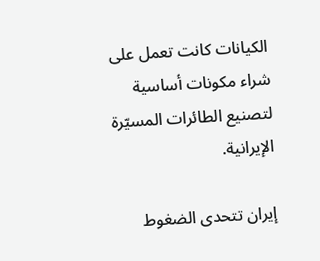الكيانات كانت تعمل على شراء مكونات أساسية لتصنيع الطائرات المسيّرة الإيرانية.

إيران تتحدى الضغوط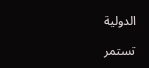الدولية

تستمر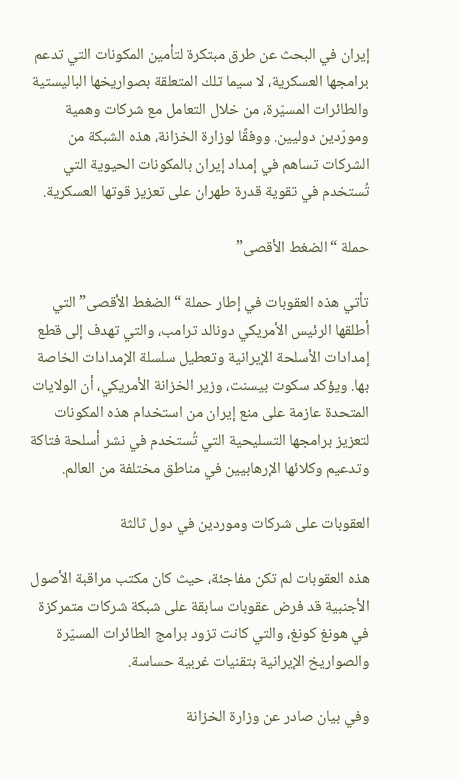إيران في البحث عن طرق مبتكرة لتأمين المكونات التي تدعم برامجها العسكرية، لا سيما تلك المتعلقة بصواريخها الباليستية والطائرات المسيّرة، من خلال التعامل مع شركات وهمية ومورّدين دوليين. ووفقًا لوزارة الخزانة، هذه الشبكة من الشركات تساهم في إمداد إيران بالمكونات الحيوية التي تُستخدم في تقوية قدرة طهران على تعزيز قوتها العسكرية.

حملة “الضغط الأقصى”

تأتي هذه العقوبات في إطار حملة “الضغط الأقصى” التي أطلقها الرئيس الأمريكي دونالد ترامب، والتي تهدف إلى قطع إمدادات الأسلحة الإيرانية وتعطيل سلسلة الإمدادات الخاصة بها. ويؤكد سكوت بيسنت، وزير الخزانة الأمريكي، أن الولايات المتحدة عازمة على منع إيران من استخدام هذه المكونات لتعزيز برامجها التسليحية التي تُستخدم في نشر أسلحة فتاكة وتدعيم وكلائها الإرهابيين في مناطق مختلفة من العالم.

العقوبات على شركات وموردين في دول ثالثة

هذه العقوبات لم تكن مفاجئة، حيث كان مكتب مراقبة الأصول الأجنبية قد فرض عقوبات سابقة على شبكة شركات متمركزة في هونغ كونغ، والتي كانت تزود برامج الطائرات المسيّرة والصواريخ الإيرانية بتقنيات غربية حساسة.

وفي بيان صادر عن وزارة الخزانة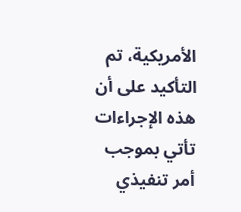الأمريكية، تم التأكيد على أن هذه الإجراءات تأتي بموجب أمر تنفيذي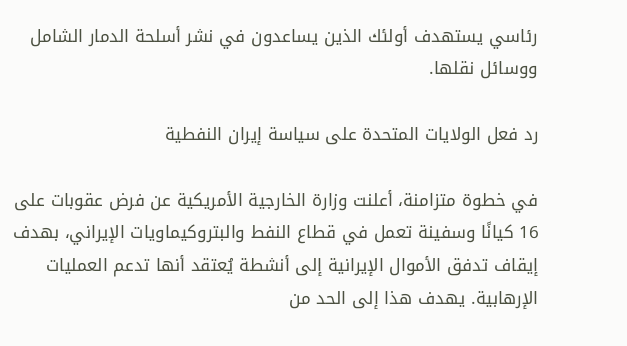رئاسي يستهدف أولئك الذين يساعدون في نشر أسلحة الدمار الشامل ووسائل نقلها.

رد فعل الولايات المتحدة على سياسة إيران النفطية

في خطوة متزامنة، أعلنت وزارة الخارجية الأمريكية عن فرض عقوبات على 16 كيانًا وسفينة تعمل في قطاع النفط والبتروكيماويات الإيراني، بهدف إيقاف تدفق الأموال الإيرانية إلى أنشطة يُعتقد أنها تدعم العمليات الإرهابية. يهدف هذا إلى الحد من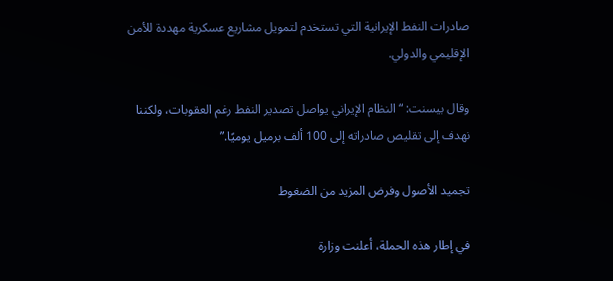صادرات النفط الإيرانية التي تستخدم لتمويل مشاريع عسكرية مهددة للأمن الإقليمي والدولي.

وقال بيسنت: “النظام الإيراني يواصل تصدير النفط رغم العقوبات، ولكننا نهدف إلى تقليص صادراته إلى 100 ألف برميل يوميًا.”

تجميد الأصول وفرض المزيد من الضغوط

في إطار هذه الحملة، أعلنت وزارة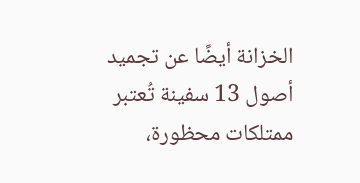الخزانة أيضًا عن تجميد أصول 13 سفينة تُعتبر ممتلكات محظورة،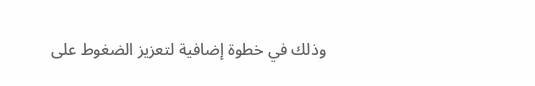وذلك في خطوة إضافية لتعزيز الضغوط على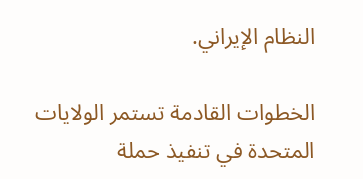النظام الإيراني.

الخطوات القادمة تستمر الولايات المتحدة في تنفيذ حملة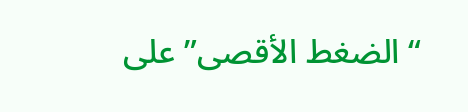“الضغط الأقصى” على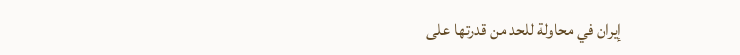إيران في محاولة للحد من قدرتها على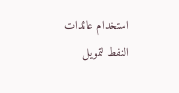استخدام عائدات النفط لتمويل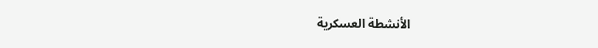الأنشطة العسكرية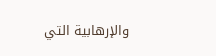والإرهابية التي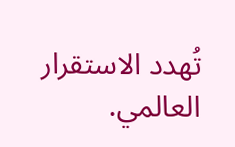تُهدد الاستقرار العالمي.